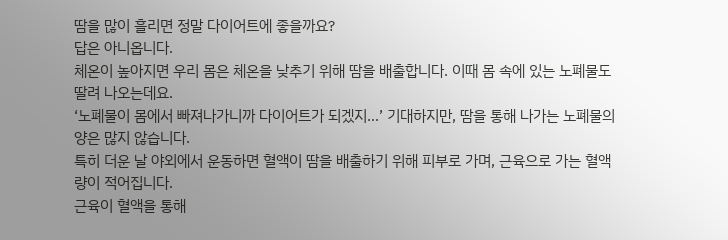땀을 많이 흘리면 정말 다이어트에 좋을까요?
답은 아니옵니다.
체온이 높아지면 우리 몸은 체온을 낮추기 위해 땀을 배출합니다. 이때 몸 속에 있는 노폐물도 딸려 나오는데요.
‘노폐물이 몸에서 빠져나가니까 다이어트가 되겠지…’ 기대하지만, 땀을 통해 나가는 노폐물의 양은 많지 않습니다.
특히 더운 날 야외에서 운동하면 혈액이 땀을 배출하기 위해 피부로 가며, 근육으로 가는 혈액량이 적어집니다.
근육이 혈액을 통해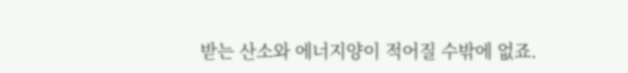받는 산소와 에너지양이 적어질 수밖에 없죠.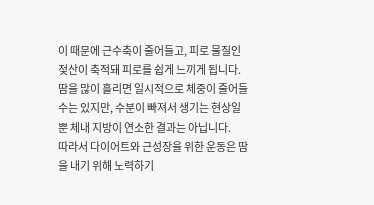이 때문에 근수축이 줄어들고, 피로 물질인 젖산이 축적돼 피로를 쉽게 느끼게 됩니다.
땀을 많이 흘리면 일시적으로 체중이 줄어들 수는 있지만, 수분이 빠져서 생기는 현상일 뿐 체내 지방이 연소한 결과는 아닙니다.
따라서 다이어트와 근성장을 위한 운동은 땀을 내기 위해 노력하기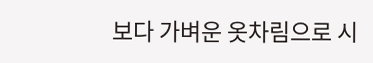보다 가벼운 옷차림으로 시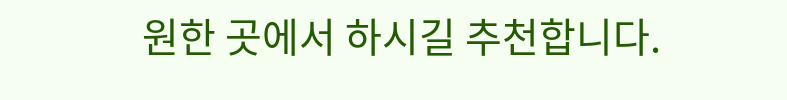원한 곳에서 하시길 추천합니다.